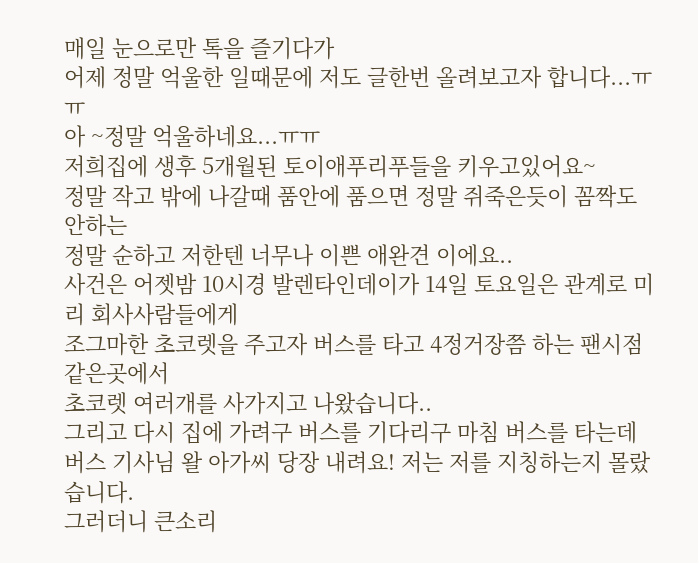매일 눈으로만 톡을 즐기다가
어제 정말 억울한 일때문에 저도 글한번 올려보고자 합니다...ㅠㅠ
아 ~정말 억울하네요...ㅠㅠ
저희집에 생후 5개월된 토이애푸리푸들을 키우고있어요~
정말 작고 밖에 나갈때 품안에 품으면 정말 쥐죽은듯이 꼼짝도 안하는
정말 순하고 저한텐 너무나 이쁜 애완견 이에요..
사건은 어젯밤 10시경 발렌타인데이가 14일 토요일은 관계로 미리 회사사람들에게
조그마한 초코렛을 주고자 버스를 타고 4정거장쯤 하는 팬시점 같은곳에서
초코렛 여러개를 사가지고 나왔습니다..
그리고 다시 집에 가려구 버스를 기다리구 마침 버스를 타는데
버스 기사님 왈 아가씨 당장 내려요! 저는 저를 지칭하는지 몰랐습니다.
그러더니 큰소리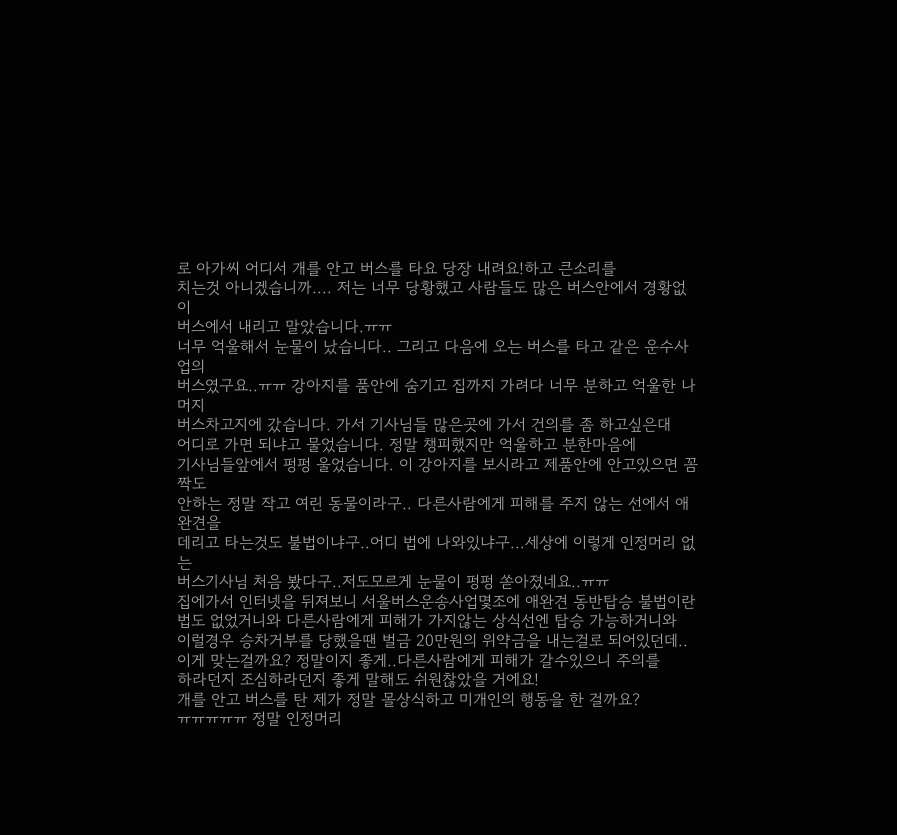로 아가씨 어디서 개를 안고 버스를 타요 당장 내려요!하고 큰소리를
치는것 아니겠습니까.... 저는 너무 당황했고 사람들도 많은 버스안에서 경황없이
버스에서 내리고 말았습니다.ㅠㅠ
너무 억울해서 눈물이 났습니다.. 그리고 다음에 오는 버스를 타고 같은 운수사업의
버스였구요..ㅠㅠ 강아지를 품안에 숨기고 집까지 가려다 너무 분하고 억울한 나머지
버스차고지에 갔습니다. 가서 기사님들 많은곳에 가서 건의를 좀 하고싶은대
어디로 가면 되냐고 물었습니다. 정말 챙피했지만 억울하고 분한마음에
기사님들앞에서 펑펑 울었습니다. 이 강아지를 보시라고 제품안에 안고있으면 꼼짝도
안하는 정말 작고 여린 동물이라구.. 다른사람에게 피해를 주지 않는 선에서 애완견을
데리고 타는것도 불법이냐구..어디 법에 나와있냐구...세상에 이렇게 인정머리 없는
버스기사님 처음 봤다구..저도모르게 눈물이 펑펑 쏟아졌네요..ㅠㅠ
집에가서 인터넷을 뒤져보니 서울버스운송사업몇조에 애완견 동반탑승 불법이란
법도 없었거니와 다른사람에게 피해가 가지않는 상식선엔 탑승 가능하거니와
이럴경우 승차거부를 당했을땐 벌금 20만원의 위약금을 내는걸로 되어있던데..
이게 맞는걸까요? 정말이지 좋게..다른사람에게 피해가 갈수있으니 주의를
하라던지 조심하라던지 좋게 말해도 쉬원찮았을 거에요!
개를 안고 버스를 탄 제가 정말 몰상식하고 미개인의 행동을 한 걸까요?
ㅠㅠㅠㅠㅠ 정말 인정머리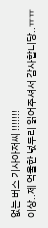없는 버스 기사아저씨 !!!!!!!
이상..제 억울한 넋두리 읽어주셔서 감사합니당..ㅠㅠ